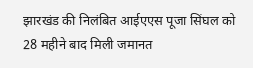झारखंड की निलंबित आईएएस पूजा सिंघल को 28 महीने बाद मिली जमानत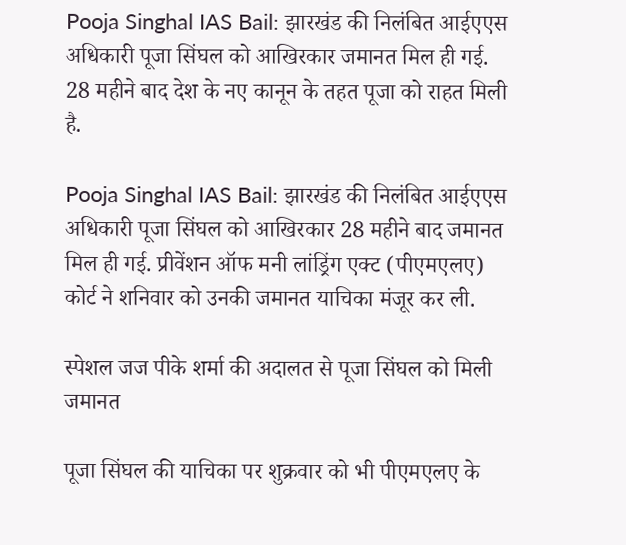Pooja Singhal IAS Bail: झारखंड की निलंबित आईएएस अधिकारी पूजा सिंघल को आखिरकार जमानत मिल ही गई. 28 महीने बाद देश के नए कानून के तहत पूजा को राहत मिली है.

Pooja Singhal IAS Bail: झारखंड की निलंबित आईएएस अधिकारी पूजा सिंघल को आखिरकार 28 महीने बाद जमानत मिल ही गई. प्रीवेंशन ऑफ मनी लांड्रिंग एक्ट (पीएमएलए) कोर्ट ने शनिवार को उनकी जमानत याचिका मंजूर कर ली.

स्पेशल जज पीके शर्मा की अदालत से पूजा सिंघल को मिली जमानत

पूजा सिंघल की याचिका पर शुक्रवार को भी पीएमएलए के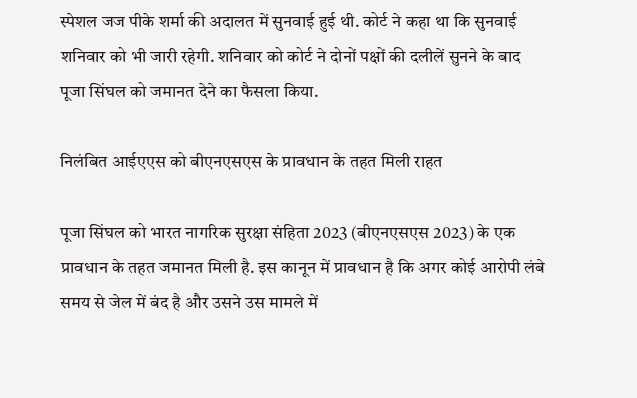स्पेशल जज पीके शर्मा की अदालत में सुनवाई हुई थी. कोर्ट ने कहा था कि सुनवाई शनिवार को भी जारी रहेगी. शनिवार को कोर्ट ने दोनों पक्षों की दलीलें सुनने के बाद पूजा सिंघल को जमानत देने का फैसला किया.

निलंबित आईएएस को बीएनएसएस के प्रावधान के तहत मिली राहत

पूजा सिंघल को भारत नागरिक सुरक्षा संहिता 2023 (बीएनएसएस 2023) के एक प्रावधान के तहत जमानत मिली है. इस कानून में प्रावधान है कि अगर कोई आरोपी लंबे समय से जेल में बंद है और उसने उस मामले में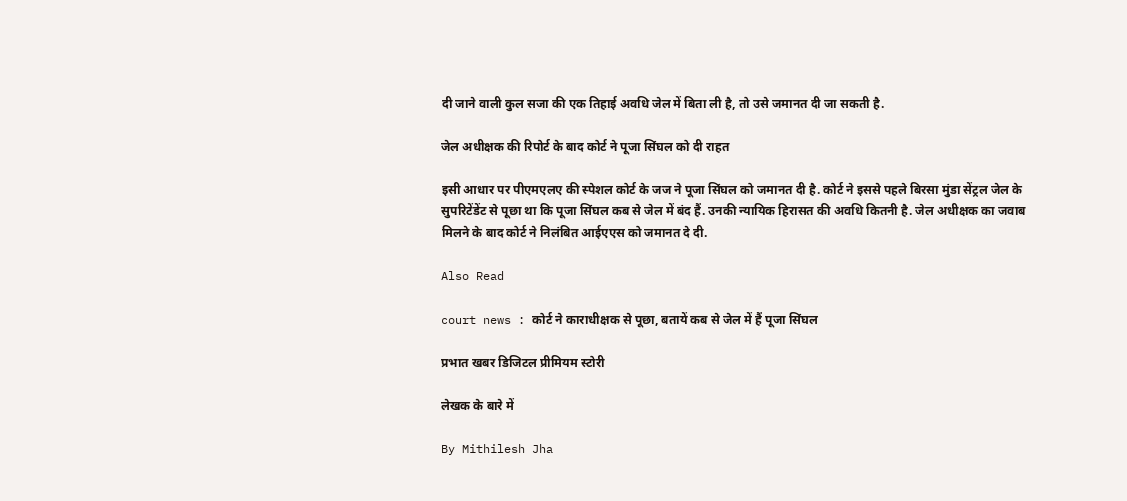दी जाने वाली कुल सजा की एक तिहाई अवधि जेल में बिता ली है, तो उसे जमानत दी जा सकती है.

जेल अधीक्षक की रिपोर्ट के बाद कोर्ट ने पूजा सिंघल को दी राहत

इसी आधार पर पीएमएलए की स्पेशल कोर्ट के जज ने पूजा सिंघल को जमानत दी है. कोर्ट ने इससे पहले बिरसा मुंडा सेंट्रल जेल के सुपरिटेंडेंट से पूछा था कि पूजा सिंघल कब से जेल में बंद हैं. उनकी न्यायिक हिरासत की अवधि कितनी है. जेल अधीक्षक का जवाब मिलने के बाद कोर्ट ने निलंबित आईएएस को जमानत दे दी.

Also Read

court news : कोर्ट ने काराधीक्षक से पूछा, बतायें कब से जेल में हैं पूजा सिंघल

प्रभात खबर डिजिटल प्रीमियम स्टोरी

लेखक के बारे में

By Mithilesh Jha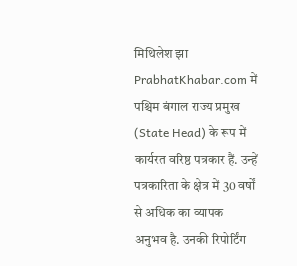मिथिलेश झा PrabhatKhabar.com में पश्चिम बंगाल राज्य प्रमुख (State Head) के रूप में कार्यरत वरिष्ठ पत्रकार हैं. उन्हें पत्रकारिता के क्षेत्र में 30 वर्षों से अधिक का व्यापक अनुभव है. उनकी रिपोर्टिंग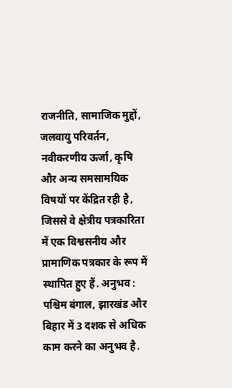राजनीति, सामाजिक मुद्दों, जलवायु परिवर्तन, नवीकरणीय ऊर्जा, कृषि और अन्य समसामयिक विषयों पर केंद्रित रही है, जिससे वे क्षेत्रीय पत्रकारिता में एक विश्वसनीय और प्रामाणिक पत्रकार के रूप में स्थापित हुए हैं. अनुभव : पश्चिम बंगाल, झारखंड और बिहार में 3 दशक से अधिक काम करने का अनुभव है.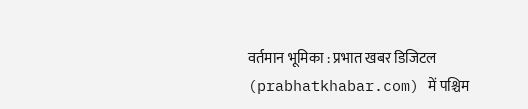वर्तमान भूमिका : प्रभात खबर डिजिटल (prabhatkhabar.com) में पश्चिम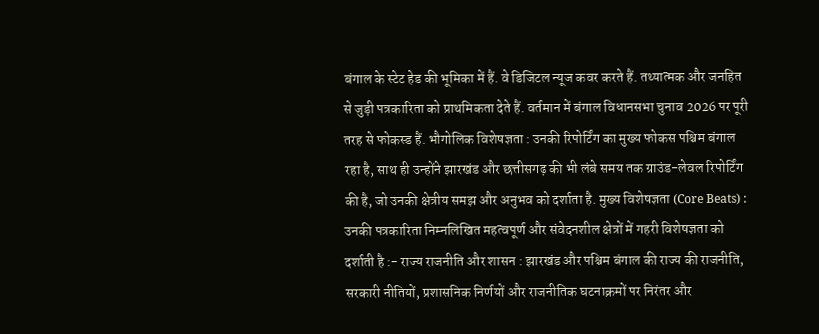बंगाल के स्टेट हेड की भूमिका में हैं. वे डिजिटल न्यूज कवर करते हैं. तथ्यात्मक और जनहित से जुड़ी पत्रकारिता को प्राथमिकता देते हैं. वर्तमान में बंगाल विधानसभा चुनाव 2026 पर पूरी तरह से फोकस्ड हैं. भौगोलिक विशेषज्ञता : उनकी रिपोर्टिंग का मुख्य फोकस पश्चिम बंगाल रहा है, साथ ही उन्होंने झारखंड और छत्तीसगढ़ की भी लंबे समय तक ग्राउंड-लेवल रिपोर्टिंग की है, जो उनकी क्षेत्रीय समझ और अनुभव को दर्शाता है. मुख्य विशेषज्ञता (Core Beats) : उनकी पत्रकारिता निम्नलिखित महत्वपूर्ण और संवेदनशील क्षेत्रों में गहरी विशेषज्ञता को दर्शाती है :- राज्य राजनीति और शासन : झारखंड और पश्चिम बंगाल की राज्य की राजनीति, सरकारी नीतियों, प्रशासनिक निर्णयों और राजनीतिक घटनाक्रमों पर निरंतर और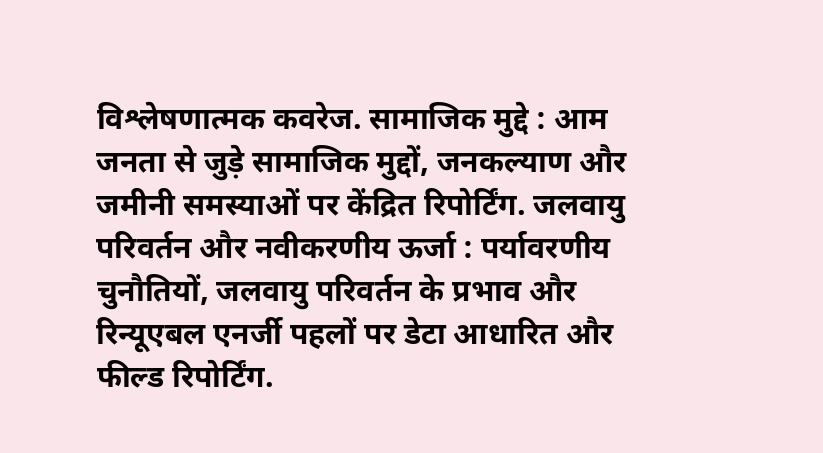विश्लेषणात्मक कवरेज. सामाजिक मुद्दे : आम जनता से जुड़े सामाजिक मुद्दों, जनकल्याण और जमीनी समस्याओं पर केंद्रित रिपोर्टिंग. जलवायु परिवर्तन और नवीकरणीय ऊर्जा : पर्यावरणीय चुनौतियों, जलवायु परिवर्तन के प्रभाव और रिन्यूएबल एनर्जी पहलों पर डेटा आधारित और फील्ड रिपोर्टिंग.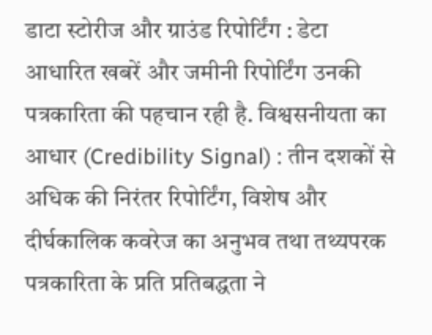डाटा स्टोरीज और ग्राउंड रिपोर्टिंग : डेटा आधारित खबरें और जमीनी रिपोर्टिंग उनकी पत्रकारिता की पहचान रही है. विश्वसनीयता का आधार (Credibility Signal) : तीन दशकों से अधिक की निरंतर रिपोर्टिंग, विशेष और दीर्घकालिक कवरेज का अनुभव तथा तथ्यपरक पत्रकारिता के प्रति प्रतिबद्धता ने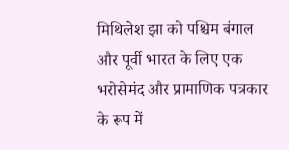मिथिलेश झा को पश्चिम बंगाल और पूर्वी भारत के लिए एक भरोसेमंद और प्रामाणिक पत्रकार के रूप में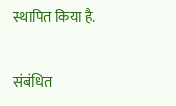स्थापित किया है.

संबंधित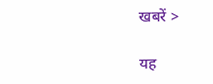खबरें >

यह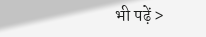भी पढ़ें >